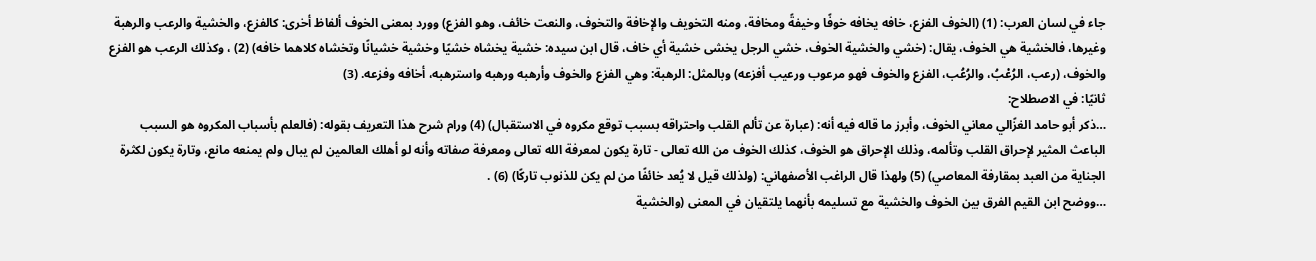جاء في لسان العرب: (1) (الخوف الفزع، خافه يخافه خوفًا وخيفةً ومخافة، ومنه التخويف والإخافة والتخوف، والنعت خائف، وهو الفزع) وورد بمعنى الخوف ألفاظ أخرى: كالفزع، والخشية والرعب والرهبة وغيرها، فالخشية هي الخوف، يقال: (خشي والخشية الخوف، خشي الرجل يخشى خشية أي خاف، قال ابن سيده: خشية يخشاه خشيًا وخشية خشيانًا وتخشاه كلاهما خافه) (2) ، وكذلك الرعب هو الفزع والخوف، (رعب، الرُعْبُ، والرُعُب، الفزع والخوف فهو مرعوب ورعيب أفزعه) وبالمثل: الرهبة: وهي الفزع والخوف وأرهبه ورهبه واسترهبه، أخافه وفزعه. (3)
ثانيًا: في الاصطلاح:
…ذكر أبو حامد الغزًالي معاني الخوف، وأبرز ما قاله فيه أنه: (عبارة عن تألم القلب واحتراقه بسبب توقع مكروه في الاستقبال) (4) ورام شرح هذا التعريف بقوله: (فالعلم بأسباب المكروه هو السبب الباعث المثير لإحراق القلب وتألمه، وذلك الإحراق هو الخوف، كذلك الخوف من الله تعالى - تارة يكون لمعرفة الله تعالى ومعرفة صفاته وأنه لو أهلك العالمين لم يبال ولم يمنعه مانع، وتارة يكون لكثرة الجناية من العبد بمقارفة المعاصي) (5) ولهذا قال الراغب الأصفهاني: (ولذلك قيل لا يُعد خائفًا من لم يكن للذنوب تاركًا) (6) .
…ووضح ابن القيم الفرق بين الخوف والخشية مع تسليمه بأنهما يلتقيان في المعنى (والخشية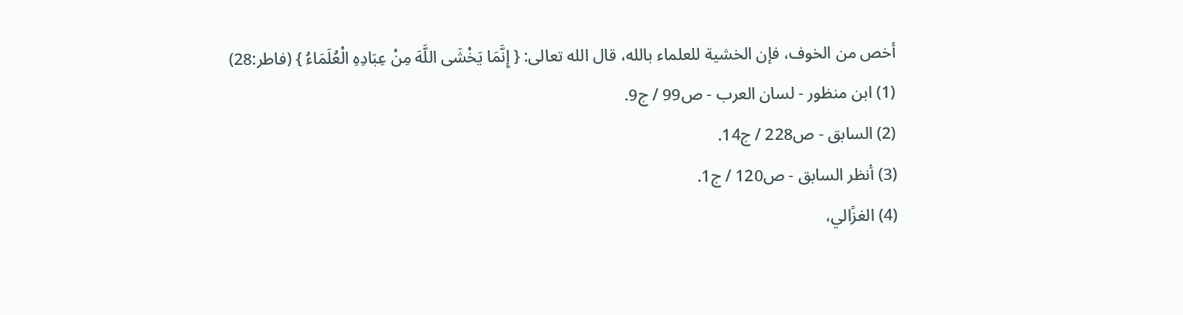أخص من الخوف، فإن الخشية للعلماء بالله، قال الله تعالى: { إِنَّمَا يَخْشَى اللَّهَ مِنْ عِبَادِهِ الْعُلَمَاءُ } (فاطر:28)
(1) ابن منظور - لسان العرب - ص99 / ج9.
(2) السابق - ص228 / ج14.
(3) أنظر السابق - ص120 / ج1.
(4) الغزًالي،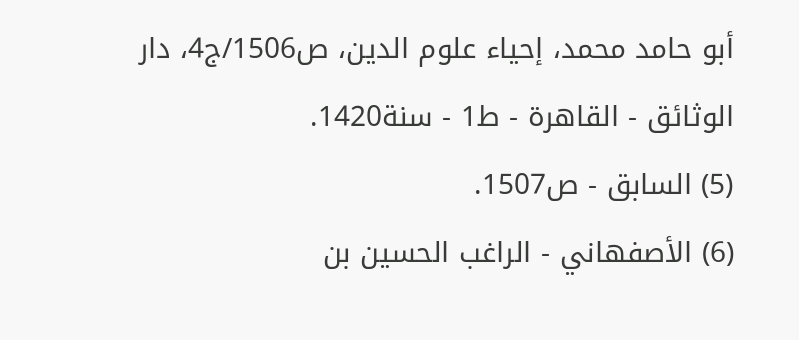أبو حامد محمد، إحياء علوم الدين، ص1506/ج4، دار الوثائق - القاهرة - ط1 - سنة1420.
(5) السابق - ص1507.
(6) الأصفهاني - الراغب الحسين بن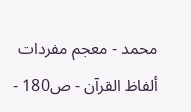محمد - معجم مفردات ألفاظ القرآن - ص180 -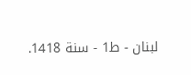لبنان - ط1 - سنة 1418.